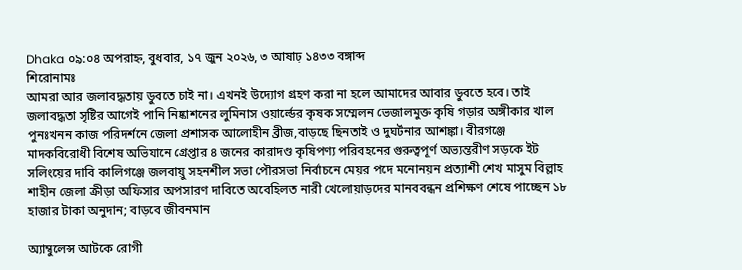Dhaka ০৯:০৪ অপরাহ্ন, বুধবার, ১৭ জুন ২০২৬, ৩ আষাঢ় ১৪৩৩ বঙ্গাব্দ
শিরোনামঃ
আমরা আর জলাবদ্ধতায় ডুবতে চাই না। এখনই উদ্যোগ গ্রহণ করা না হলে আমাদের আবার ডুবতে হবে। তাই জলাবদ্ধতা সৃষ্টির আগেই পানি নিষ্কাশনের লুমিনাস ওয়ার্ল্ডের কৃষক সম্মেলন ভেজালমুক্ত কৃষি গড়ার অঙ্গীকার খাল পুনঃখনন কাজ পরিদর্শনে জেলা প্রশাসক আলোহীন ব্রীজ,বাড়ছে ছিনতাই ও দুঘর্টনার আশঙ্কা। বীরগঞ্জে মাদকবিরোধী বিশেষ অভিযানে গ্রেপ্তার ৪ জনের কারাদণ্ড কৃষিপণ্য পরিবহনের গুরুত্বপূর্ণ অভ্যন্তরীণ সড়কে ইট সলিংয়ের দাবি কালিগঞ্জে জলবায়ু সহনশীল সভা পৌরসভা নির্বাচনে মেয়র পদে মনোনয়ন প্রত্যাশী শেখ মাসুম বিল্লাহ শাহীন জেলা ক্রীড়া অফিসার অপসারণ দাবিতে অবেহিলত নারী খেলোয়াড়দের মানববন্ধন প্রশিক্ষণ শেষে পাচ্ছেন ১৮ হাজার টাকা অনুদান; বাড়বে জীবনমান

অ্যাম্বুলেন্স আটকে রোগী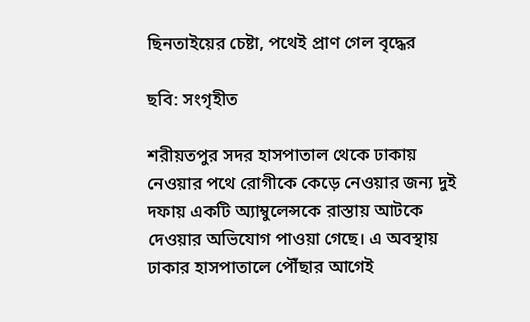ছিনতাইয়ের চেষ্টা, পথেই প্রাণ গেল বৃদ্ধের

ছবি: সংগৃহীত

শরীয়তপুর সদর হাসপাতাল থেকে ঢাকায় নেওয়ার পথে রোগীকে কেড়ে নেওয়ার জন্য দুই দফায় একটি অ্যাম্বুলেন্সকে রাস্তায় আটকে দেওয়ার অভিযোগ পাওয়া গেছে। এ অবস্থায় ঢাকার হাসপাতালে পৌঁছার আগেই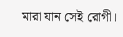মারা যান সেই রোগী।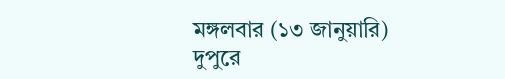মঙ্গলবার (১৩ জানুয়ারি) দুপুরে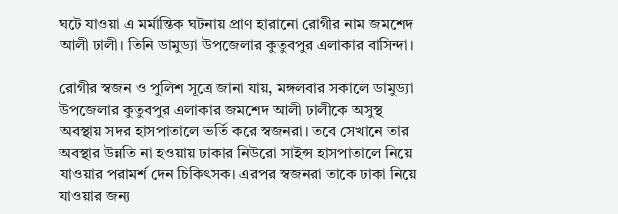ঘটে যাওয়া এ মর্মান্তিক ঘটনায় প্রাণ হারানো রোগীর নাম জমশেদ আলী ঢালী। তিনি ডামুড্যা উপজেলার কুতুবপুর এলাকার বাসিন্দা।

রোগীর স্বজন ও পুলিশ সূত্রে জানা যায়, মঙ্গলবার সকালে ডামুড্যা উপজেলার কুতুবপুর এলাকার জমশেদ আলী ঢালীকে অসুস্থ অবস্থায় সদর হাসপাতালে ভর্তি করে স্বজনরা। তবে সেখানে তার অবস্থার উন্নতি না হওয়ায় ঢাকার নিউরো সাইন্স হাসপাতালে নিয়ে যাওয়ার পরামর্শ দেন চিকিৎসক। এরপর স্বজনরা তাকে ঢাকা নিয়ে যাওয়ার জন্য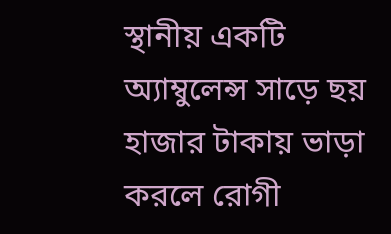স্থানীয় একটি অ্যাম্বুলেন্স সাড়ে ছয় হাজার টাকায় ভাড়া করলে রোগী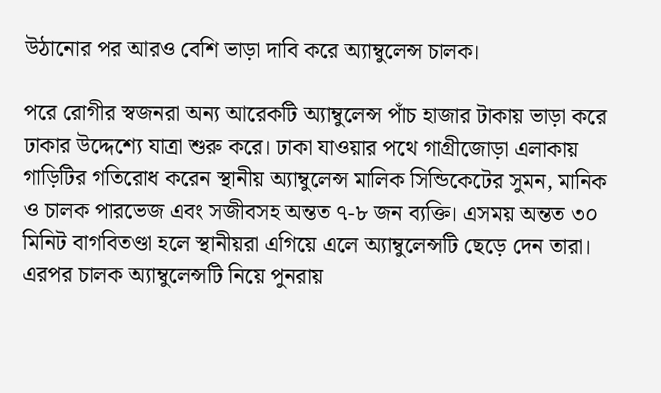উঠানোর পর আরও বেশি ভাড়া দাবি করে অ্যাম্বুলেন্স চালক।

পরে রোগীর স্বজনরা অন্য আরেকটি অ্যাম্বুলেন্স পাঁচ হাজার টাকায় ভাড়া করে ঢাকার উদ্দেশ্যে যাত্রা শুরু করে। ঢাকা যাওয়ার পথে গাগ্রীজোড়া এলাকায় গাড়িটির গতিরোধ করেন স্থানীয় অ্যাম্বুলেন্স মালিক সিন্ডিকেটের সুমন, মানিক ও চালক পারভেজ এবং সজীবসহ অন্তত ৭-৮ জন ব্যক্তি। এসময় অন্তত ৩০ মিনিট বাগবিতণ্ডা হলে স্থানীয়রা এগিয়ে এলে অ্যাম্বুলেন্সটি ছেড়ে দেন তারা। এরপর চালক অ্যাম্বুলেন্সটি নিয়ে পুনরায়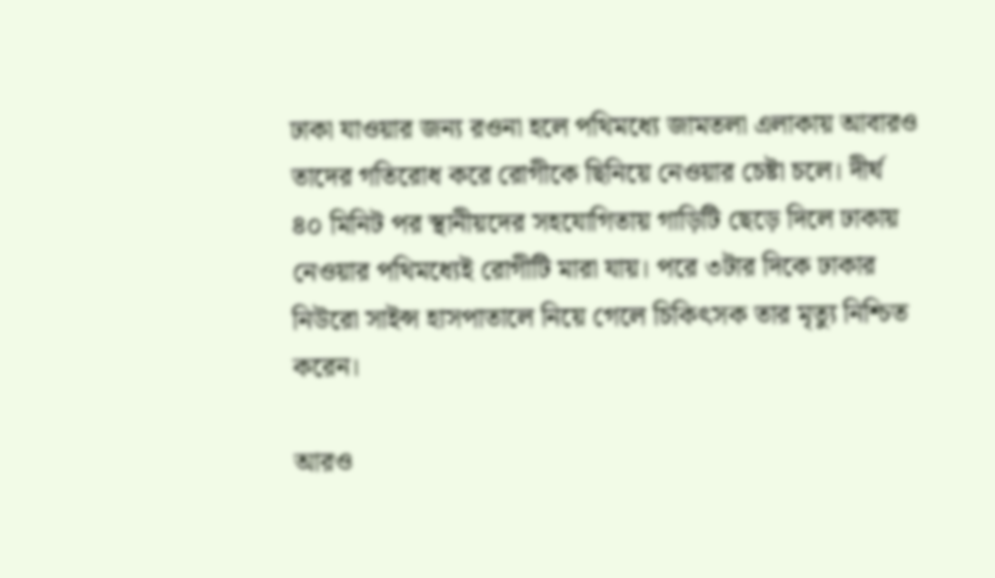ঢাকা যাওয়ার জন্য রওনা হলে পথিমধ্যে জামতলা এলাকায় আবারও তাদের গতিরোধ করে রোগীকে ছিনিয়ে নেওয়ার চেষ্টা চলে। দীর্ঘ ৪০ মিনিট পর স্থানীয়দের সহযোগিতায় গাড়িটি ছেড়ে দিলে ঢাকায় নেওয়ার পথিমধ্যেই রোগীটি মারা যায়। পরে ৩টার দিকে ঢাকার নিউরো সাইন্স হাসপাতালে নিয়ে গেলে চিকিৎসক তার মৃত্যু নিশ্চিত করেন।

আরও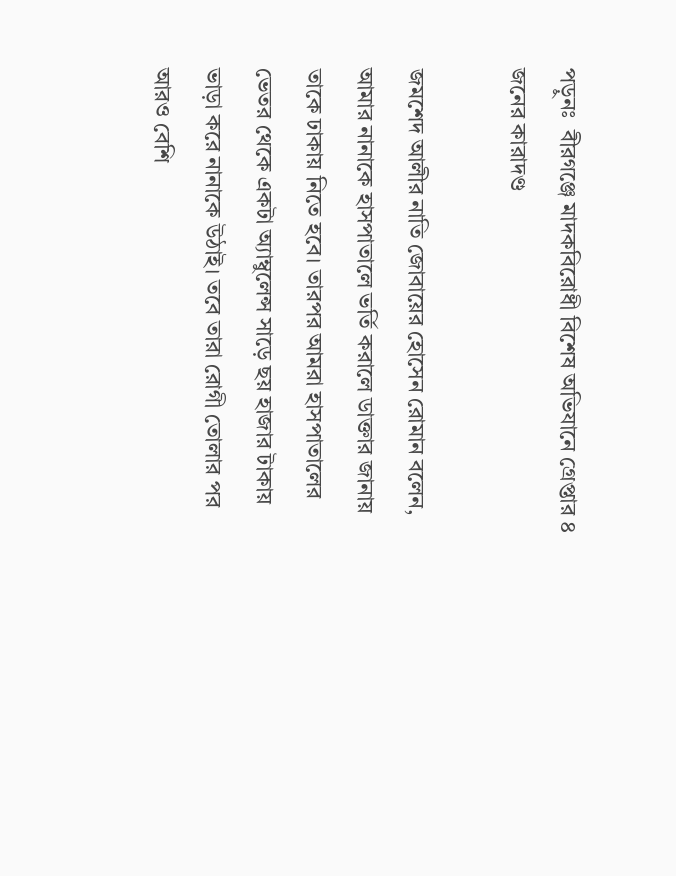পড়ুনঃ  বীরগঞ্জে মাদকবিরোধী বিশেষ অভিযানে গ্রেপ্তার ৪ জনের কারাদণ্ড

জমশেদ আলীর নাতি জোবায়ের হোসেন রোমান বলেন, আমার নানাকে হাসপাতালে ভর্তি করালে ডাক্তার জানায় তাকে ঢাকায় নিতে হবে। তারপর আমরা হাসপাতালের ভেতর থেকে একটা অ্যাম্বুলেন্স সাড়ে ছয় হাজার টাকায় ভাড়া করে নানাকে উঠাই। তবে তারা রোগী তোলার পর আরও বেশি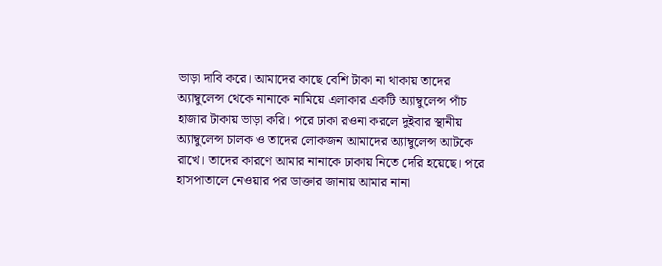ভাড়া দাবি করে। আমাদের কাছে বেশি টাকা না থাকায় তাদের অ্যাম্বুলেন্স থেকে নানাকে নামিয়ে এলাকার একটি অ্যাম্বুলেন্স পাঁচ হাজার টাকায় ভাড়া করি। পরে ঢাকা রওনা করলে দুইবার স্থানীয় অ্যাম্বুলেন্স চালক ও তাদের লোকজন আমাদের অ্যাম্বুলেন্স আটকে রাখে। তাদের কারণে আমার নানাকে ঢাকায় নিতে দেরি হয়েছে। পরে হাসপাতালে নেওয়ার পর ডাক্তার জানায় আমার নানা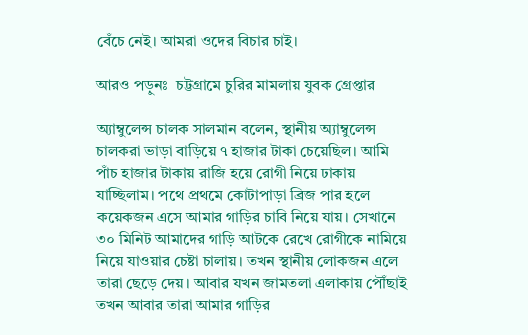বেঁচে নেই। আমরা ওদের বিচার চাই।

আরও পড়ুনঃ  চট্টগ্রামে চুরির মামলায় যুবক গ্রেপ্তার

অ্যাম্বুলেন্স চালক সালমান বলেন, স্থানীয় অ্যাম্বুলেন্স চালকরা ভাড়া বাড়িয়ে ৭ হাজার টাকা চেয়েছিল। আমি পাঁচ হাজার টাকায় রাজি হয়ে রোগী নিয়ে ঢাকায় যাচ্ছিলাম। পথে প্রথমে কোটাপাড়া ব্রিজ পার হলে কয়েকজন এসে আমার গাড়ির চাবি নিয়ে যায়। সেখানে ৩০ মিনিট আমাদের গাড়ি আটকে রেখে রোগীকে নামিয়ে নিয়ে যাওয়ার চেষ্টা চালায়। তখন স্থানীয় লোকজন এলে তারা ছেড়ে দেয়। আবার যখন জামতলা এলাকায় পৌঁছাই তখন আবার তারা আমার গাড়ির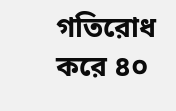গতিরোধ করে ৪০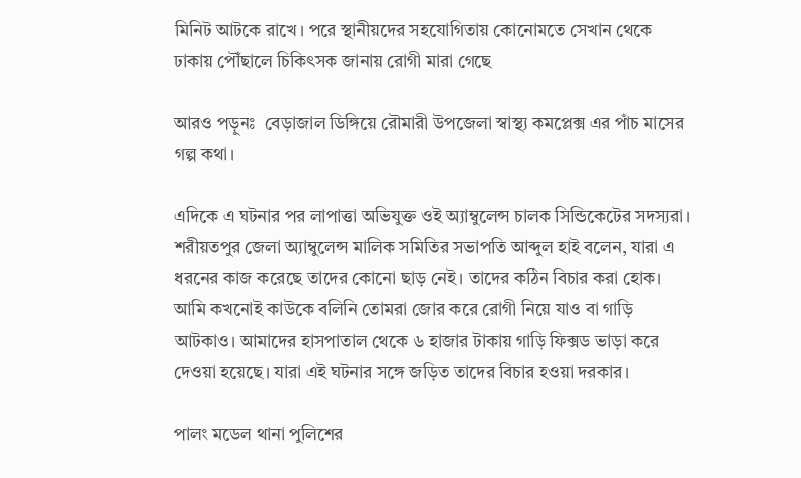মিনিট আটকে রাখে। পরে স্থানীয়দের সহযোগিতায় কোনোমতে সেখান থেকে ঢাকায় পৌঁছালে চিকিৎসক জানায় রোগী মারা গেছে

আরও পড়ুনঃ  বেড়াজাল ডিঙ্গিয়ে রৌমারী উপজেলা স্বাস্থ্য কমপ্লেক্স এর পাঁচ মাসের গল্প কথা।

এদিকে এ ঘটনার পর লাপাত্তা অভিযুক্ত ওই অ্যাম্বুলেন্স চালক সিন্ডিকেটের সদস্যরা। শরীয়তপুর জেলা অ্যাম্বুলেন্স মালিক সমিতির সভাপতি আব্দুল হাই বলেন, যারা এ ধরনের কাজ করেছে তাদের কোনো ছাড় নেই। তাদের কঠিন বিচার করা হোক। আমি কখনোই কাউকে বলিনি তোমরা জোর করে রোগী নিয়ে যাও বা গাড়ি আটকাও। আমাদের হাসপাতাল থেকে ৬ হাজার টাকায় গাড়ি ফিক্সড ভাড়া করে দেওয়া হয়েছে। যারা এই ঘটনার সঙ্গে জড়িত তাদের বিচার হওয়া দরকার।

পালং মডেল থানা পুলিশের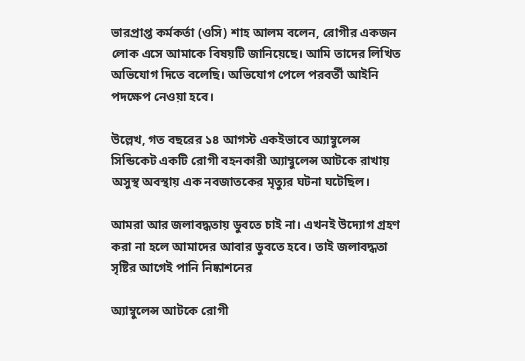ভারপ্রাপ্ত কর্মকর্তা (ওসি) শাহ আলম বলেন, রোগীর একজন লোক এসে আমাকে বিষয়টি জানিয়েছে। আমি তাদের লিখিত অভিযোগ দিতে বলেছি। অভিযোগ পেলে পরবর্তী আইনি পদক্ষেপ নেওয়া হবে।

উল্লেখ, গত বছরের ১৪ আগস্ট একইভাবে অ্যাম্বুলেন্স সিন্ডিকেট একটি রোগী বহনকারী অ্যাম্বুলেন্স আটকে রাখায় অসুস্থ অবস্থায় এক নবজাতকের মৃত্যুর ঘটনা ঘটেছিল।

আমরা আর জলাবদ্ধতায় ডুবতে চাই না। এখনই উদ্যোগ গ্রহণ করা না হলে আমাদের আবার ডুবতে হবে। তাই জলাবদ্ধতা সৃষ্টির আগেই পানি নিষ্কাশনের

অ্যাম্বুলেন্স আটকে রোগী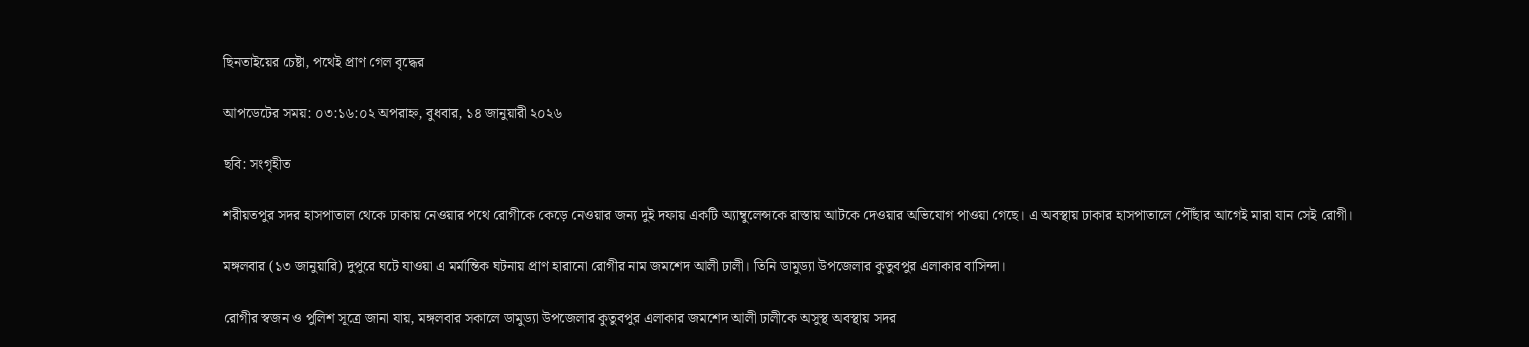ছিনতাইয়ের চেষ্টা, পথেই প্রাণ গেল বৃদ্ধের

আপডেটের সময়: ০৩:১৬:০২ অপরাহ্ন, বুধবার, ১৪ জানুয়ারী ২০২৬

ছবি: সংগৃহীত

শরীয়তপুর সদর হাসপাতাল থেকে ঢাকায় নেওয়ার পথে রোগীকে কেড়ে নেওয়ার জন্য দুই দফায় একটি অ্যাম্বুলেন্সকে রাস্তায় আটকে দেওয়ার অভিযোগ পাওয়া গেছে। এ অবস্থায় ঢাকার হাসপাতালে পৌঁছার আগেই মারা যান সেই রোগী।

মঙ্গলবার (১৩ জানুয়ারি) দুপুরে ঘটে যাওয়া এ মর্মান্তিক ঘটনায় প্রাণ হারানো রোগীর নাম জমশেদ আলী ঢালী। তিনি ডামুড্যা উপজেলার কুতুবপুর এলাকার বাসিন্দা।

রোগীর স্বজন ও পুলিশ সূত্রে জানা যায়, মঙ্গলবার সকালে ডামুড্যা উপজেলার কুতুবপুর এলাকার জমশেদ আলী ঢালীকে অসুস্থ অবস্থায় সদর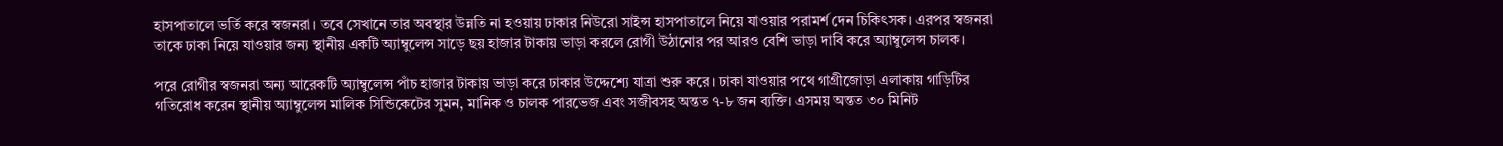হাসপাতালে ভর্তি করে স্বজনরা। তবে সেখানে তার অবস্থার উন্নতি না হওয়ায় ঢাকার নিউরো সাইন্স হাসপাতালে নিয়ে যাওয়ার পরামর্শ দেন চিকিৎসক। এরপর স্বজনরা তাকে ঢাকা নিয়ে যাওয়ার জন্য স্থানীয় একটি অ্যাম্বুলেন্স সাড়ে ছয় হাজার টাকায় ভাড়া করলে রোগী উঠানোর পর আরও বেশি ভাড়া দাবি করে অ্যাম্বুলেন্স চালক।

পরে রোগীর স্বজনরা অন্য আরেকটি অ্যাম্বুলেন্স পাঁচ হাজার টাকায় ভাড়া করে ঢাকার উদ্দেশ্যে যাত্রা শুরু করে। ঢাকা যাওয়ার পথে গাগ্রীজোড়া এলাকায় গাড়িটির গতিরোধ করেন স্থানীয় অ্যাম্বুলেন্স মালিক সিন্ডিকেটের সুমন, মানিক ও চালক পারভেজ এবং সজীবসহ অন্তত ৭-৮ জন ব্যক্তি। এসময় অন্তত ৩০ মিনিট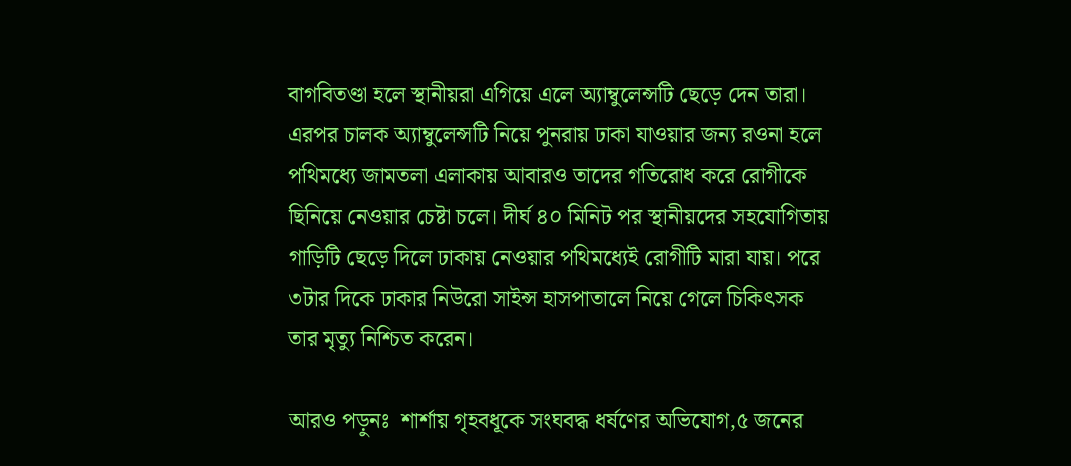বাগবিতণ্ডা হলে স্থানীয়রা এগিয়ে এলে অ্যাম্বুলেন্সটি ছেড়ে দেন তারা। এরপর চালক অ্যাম্বুলেন্সটি নিয়ে পুনরায় ঢাকা যাওয়ার জন্য রওনা হলে পথিমধ্যে জামতলা এলাকায় আবারও তাদের গতিরোধ করে রোগীকে ছিনিয়ে নেওয়ার চেষ্টা চলে। দীর্ঘ ৪০ মিনিট পর স্থানীয়দের সহযোগিতায় গাড়িটি ছেড়ে দিলে ঢাকায় নেওয়ার পথিমধ্যেই রোগীটি মারা যায়। পরে ৩টার দিকে ঢাকার নিউরো সাইন্স হাসপাতালে নিয়ে গেলে চিকিৎসক তার মৃত্যু নিশ্চিত করেন।

আরও পড়ুনঃ  শার্শায় গৃহবধূকে সংঘবদ্ধ ধর্ষণের অভিযোগ,৫ জনের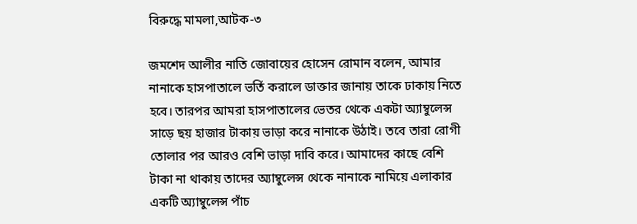বিরুদ্ধে মামলা,আটক-৩

জমশেদ আলীর নাতি জোবায়ের হোসেন রোমান বলেন, আমার নানাকে হাসপাতালে ভর্তি করালে ডাক্তার জানায় তাকে ঢাকায় নিতে হবে। তারপর আমরা হাসপাতালের ভেতর থেকে একটা অ্যাম্বুলেন্স সাড়ে ছয় হাজার টাকায় ভাড়া করে নানাকে উঠাই। তবে তারা রোগী তোলার পর আরও বেশি ভাড়া দাবি করে। আমাদের কাছে বেশি টাকা না থাকায় তাদের অ্যাম্বুলেন্স থেকে নানাকে নামিয়ে এলাকার একটি অ্যাম্বুলেন্স পাঁচ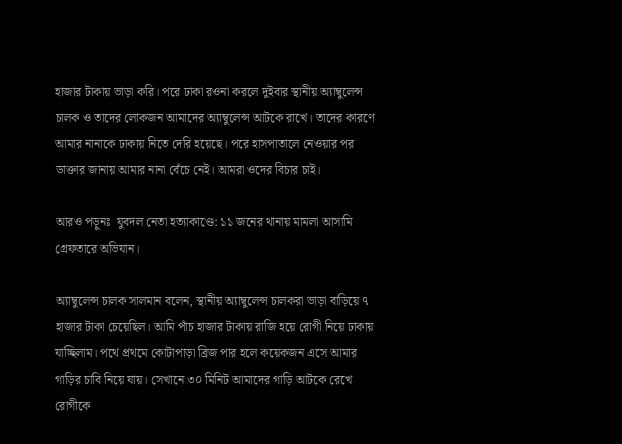হাজার টাকায় ভাড়া করি। পরে ঢাকা রওনা করলে দুইবার স্থানীয় অ্যাম্বুলেন্স চালক ও তাদের লোকজন আমাদের অ্যাম্বুলেন্স আটকে রাখে। তাদের কারণে আমার নানাকে ঢাকায় নিতে দেরি হয়েছে। পরে হাসপাতালে নেওয়ার পর ডাক্তার জানায় আমার নানা বেঁচে নেই। আমরা ওদের বিচার চাই।

আরও পড়ুনঃ  যুবদল নেতা হত্যাকাণ্ডে: ১১ জনের থানায় মামলা আসামি গ্রেফতারে অভিযান।

অ্যাম্বুলেন্স চালক সালমান বলেন, স্থানীয় অ্যাম্বুলেন্স চালকরা ভাড়া বাড়িয়ে ৭ হাজার টাকা চেয়েছিল। আমি পাঁচ হাজার টাকায় রাজি হয়ে রোগী নিয়ে ঢাকায় যাচ্ছিলাম। পথে প্রথমে কোটাপাড়া ব্রিজ পার হলে কয়েকজন এসে আমার গাড়ির চাবি নিয়ে যায়। সেখানে ৩০ মিনিট আমাদের গাড়ি আটকে রেখে রোগীকে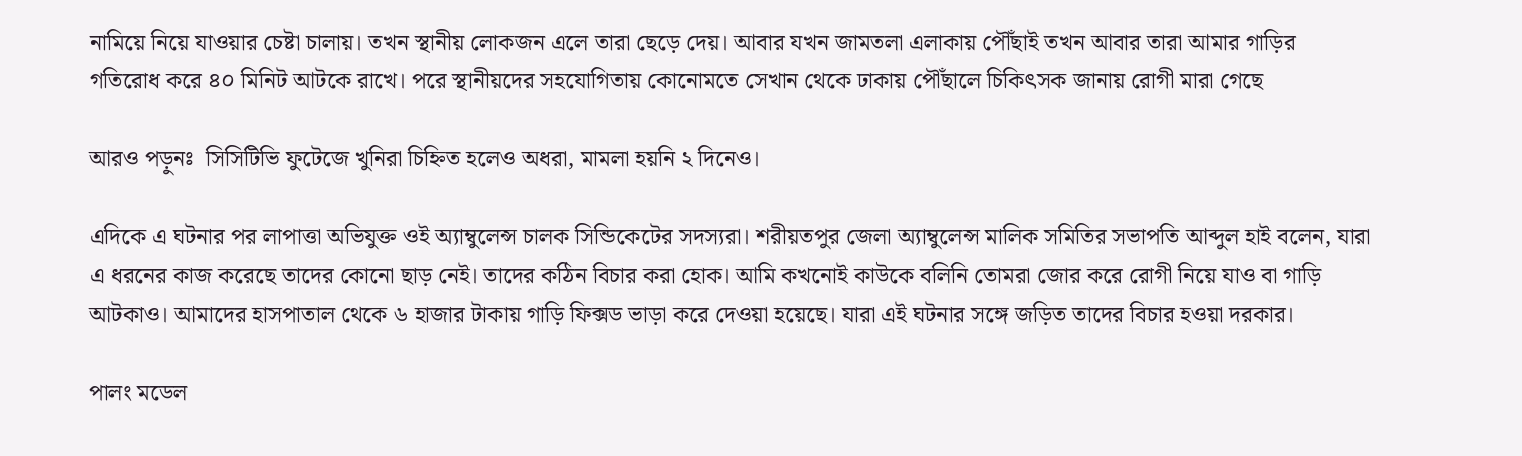নামিয়ে নিয়ে যাওয়ার চেষ্টা চালায়। তখন স্থানীয় লোকজন এলে তারা ছেড়ে দেয়। আবার যখন জামতলা এলাকায় পৌঁছাই তখন আবার তারা আমার গাড়ির গতিরোধ করে ৪০ মিনিট আটকে রাখে। পরে স্থানীয়দের সহযোগিতায় কোনোমতে সেখান থেকে ঢাকায় পৌঁছালে চিকিৎসক জানায় রোগী মারা গেছে

আরও পড়ুনঃ  সিসিটিভি ফুটেজে খুনিরা চিহ্নিত হলেও অধরা, মামলা হয়নি ২ দিনেও।

এদিকে এ ঘটনার পর লাপাত্তা অভিযুক্ত ওই অ্যাম্বুলেন্স চালক সিন্ডিকেটের সদস্যরা। শরীয়তপুর জেলা অ্যাম্বুলেন্স মালিক সমিতির সভাপতি আব্দুল হাই বলেন, যারা এ ধরনের কাজ করেছে তাদের কোনো ছাড় নেই। তাদের কঠিন বিচার করা হোক। আমি কখনোই কাউকে বলিনি তোমরা জোর করে রোগী নিয়ে যাও বা গাড়ি আটকাও। আমাদের হাসপাতাল থেকে ৬ হাজার টাকায় গাড়ি ফিক্সড ভাড়া করে দেওয়া হয়েছে। যারা এই ঘটনার সঙ্গে জড়িত তাদের বিচার হওয়া দরকার।

পালং মডেল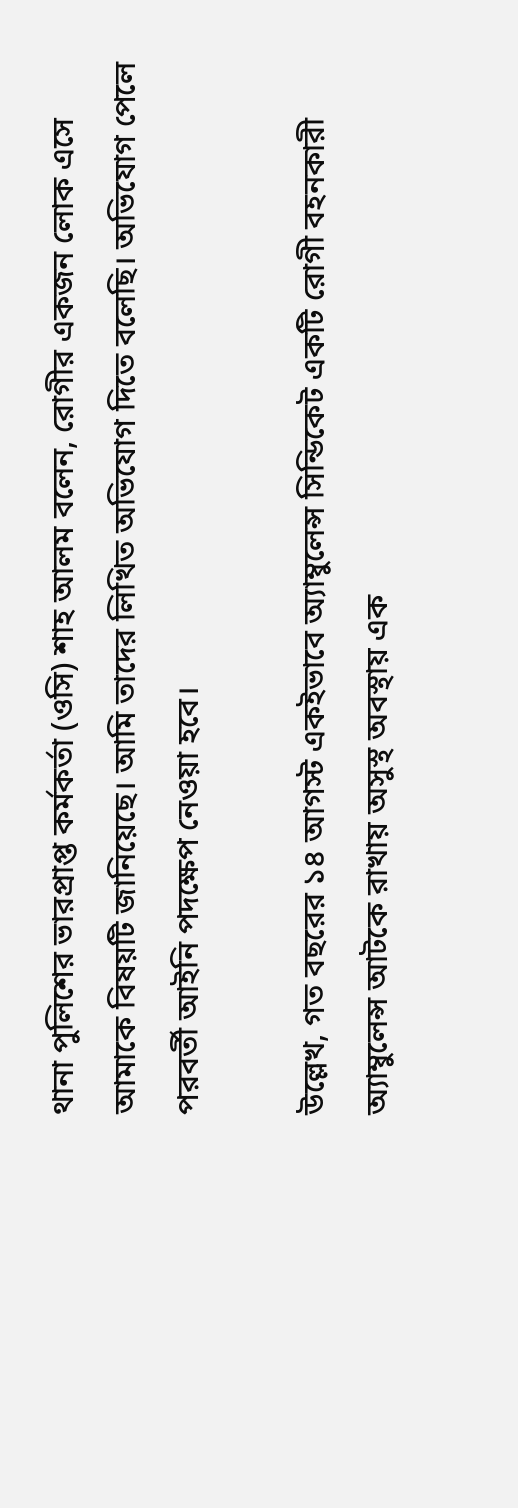থানা পুলিশের ভারপ্রাপ্ত কর্মকর্তা (ওসি) শাহ আলম বলেন, রোগীর একজন লোক এসে আমাকে বিষয়টি জানিয়েছে। আমি তাদের লিখিত অভিযোগ দিতে বলেছি। অভিযোগ পেলে পরবর্তী আইনি পদক্ষেপ নেওয়া হবে।

উল্লেখ, গত বছরের ১৪ আগস্ট একইভাবে অ্যাম্বুলেন্স সিন্ডিকেট একটি রোগী বহনকারী অ্যাম্বুলেন্স আটকে রাখায় অসুস্থ অবস্থায় এক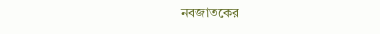নবজাতকের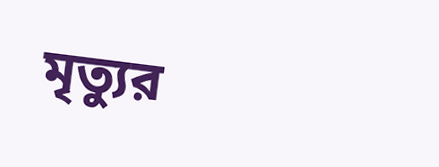মৃত্যুর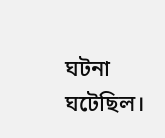ঘটনা ঘটেছিল।